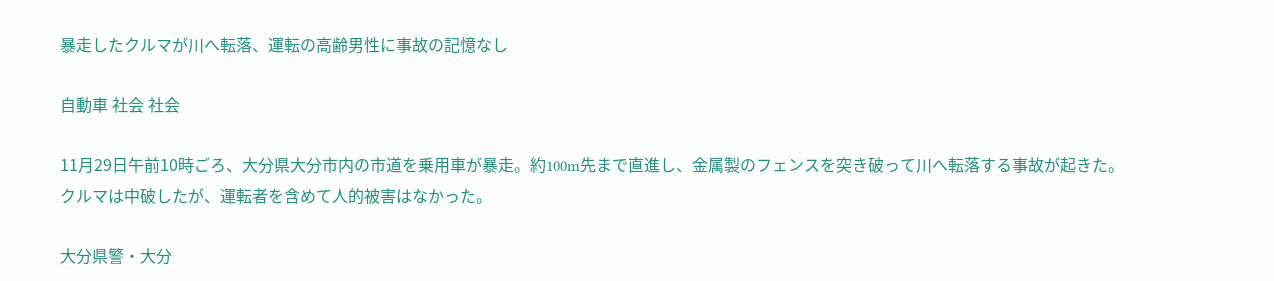暴走したクルマが川へ転落、運転の高齢男性に事故の記憶なし

自動車 社会 社会

11月29日午前10時ごろ、大分県大分市内の市道を乗用車が暴走。約100m先まで直進し、金属製のフェンスを突き破って川へ転落する事故が起きた。クルマは中破したが、運転者を含めて人的被害はなかった。

大分県警・大分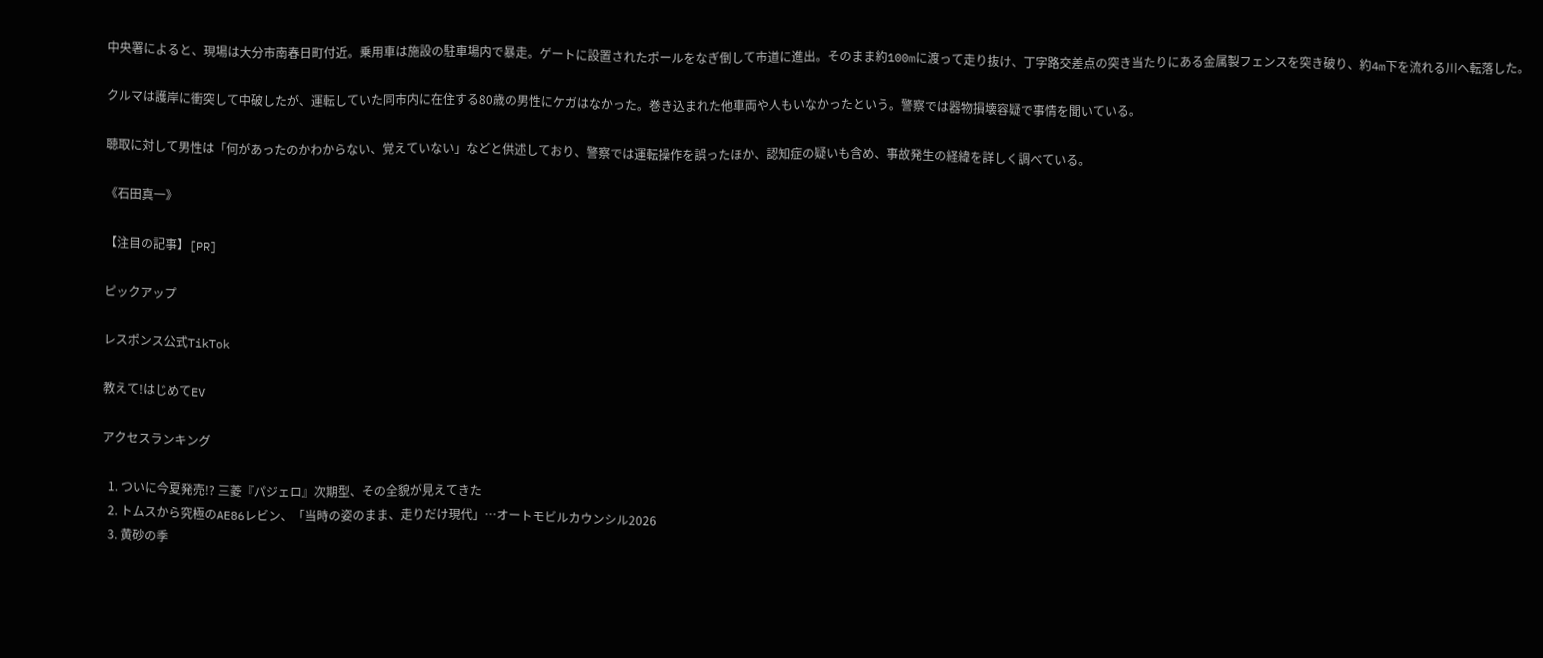中央署によると、現場は大分市南春日町付近。乗用車は施設の駐車場内で暴走。ゲートに設置されたポールをなぎ倒して市道に進出。そのまま約100mに渡って走り抜け、丁字路交差点の突き当たりにある金属製フェンスを突き破り、約4m下を流れる川へ転落した。

クルマは護岸に衝突して中破したが、運転していた同市内に在住する80歳の男性にケガはなかった。巻き込まれた他車両や人もいなかったという。警察では器物損壊容疑で事情を聞いている。

聴取に対して男性は「何があったのかわからない、覚えていない」などと供述しており、警察では運転操作を誤ったほか、認知症の疑いも含め、事故発生の経緯を詳しく調べている。

《石田真一》

【注目の記事】[PR]

ピックアップ

レスポンス公式TikTok

教えて!はじめてEV

アクセスランキング

  1. ついに今夏発売!? 三菱『パジェロ』次期型、その全貌が見えてきた
  2. トムスから究極のAE86レビン、「当時の姿のまま、走りだけ現代」…オートモビルカウンシル2026
  3. 黄砂の季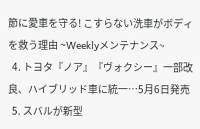節に愛車を守る! こすらない洗車がボディを救う理由 ~Weeklyメンテナンス~
  4. トヨタ『ノア』『ヴォクシー』一部改良、ハイブリッド車に統一…5月6日発売
  5. スバルが新型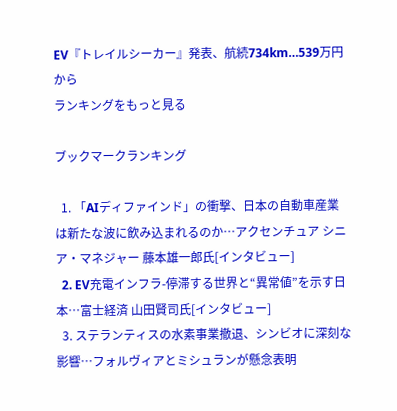EV『トレイルシーカー』発表、航続734km…539万円から
ランキングをもっと見る

ブックマークランキング

  1. 「AIディファインド」の衝撃、日本の自動車産業は新たな波に飲み込まれるのか…アクセンチュア シニア・マネジャー 藤本雄一郎氏[インタビュー]
  2. EV充電インフラ-停滞する世界と“異常値”を示す日本…富士経済 山田賢司氏[インタビュー]
  3. ステランティスの水素事業撤退、シンビオに深刻な影響…フォルヴィアとミシュランが懸念表明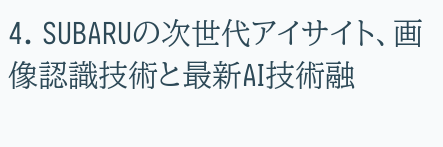4. SUBARUの次世代アイサイト、画像認識技術と最新AI技術融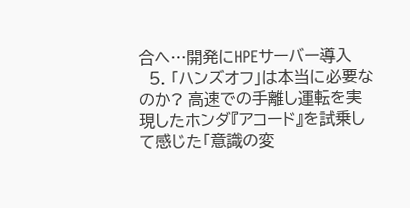合へ…開発にHPEサーバー導入
  5. 「ハンズオフ」は本当に必要なのか? 高速での手離し運転を実現したホンダ『アコード』を試乗して感じた「意識の変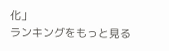化」
ランキングをもっと見る